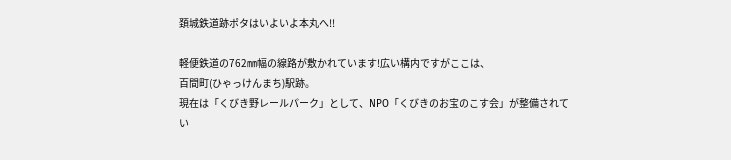頚城鉄道跡ポタはいよいよ本丸へ!!

軽便鉄道の762㎜幅の線路が敷かれています!広い構内ですがここは、
百間町(ひゃっけんまち)駅跡。
現在は「くびき野レールパーク」として、NPO「くびきのお宝のこす会」が整備されてい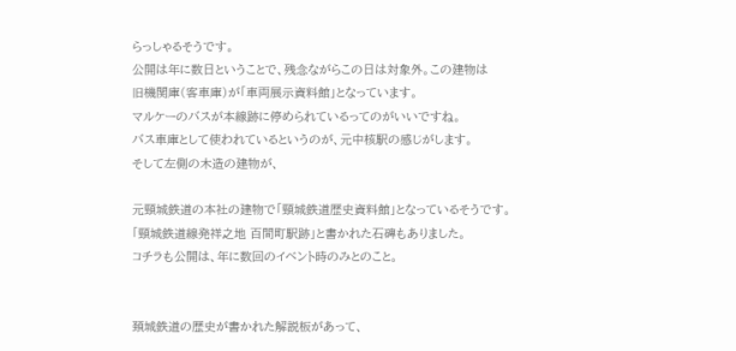らっしゃるそうです。
公開は年に数日ということで、残念ながらこの日は対象外。この建物は
旧機関庫(客車庫)が「車両展示資料館」となっています。
マルケーのバスが本線跡に停められているってのがいいですね。
バス車庫として使われているというのが、元中核駅の感じがします。
そして左側の木造の建物が、

元頸城鉄道の本社の建物で「頸城鉄道歴史資料館」となっているそうです。
「頸城鉄道線発祥之地 百間町駅跡」と書かれた石碑もありました。
コチラも公開は、年に数回のイベント時のみとのこと。


頚城鉄道の歴史が書かれた解説板があって、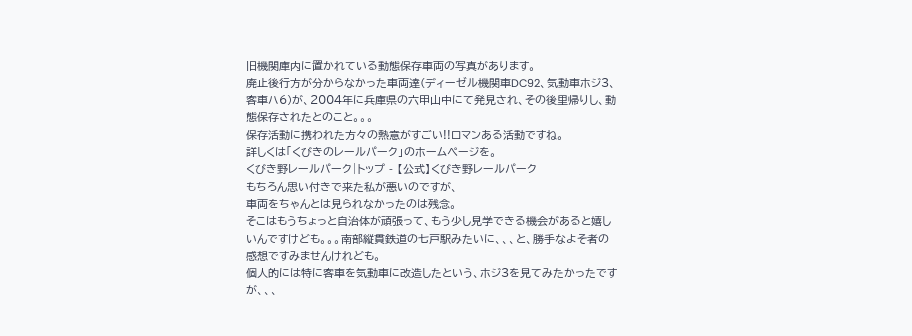旧機関庫内に置かれている動態保存車両の写真があります。
廃止後行方が分からなかった車両達(ディーゼル機関車DC92、気動車ホジ3、客車ハ6)が、2004年に兵庫県の六甲山中にて発見され、その後里帰りし、動態保存されたとのこと。。。
保存活動に携われた方々の熱意がすごい!!ロマンある活動ですね。
詳しくは「くびきのレールパーク」のホームぺージを。
くびき野レールパーク|トップ - 【公式】くびき野レールパーク
もちろん思い付きで来た私が悪いのですが、
車両をちゃんとは見られなかったのは残念。
そこはもうちょっと自治体が頑張って、もう少し見学できる機会があると嬉しいんですけども。。。南部縦貫鉄道の七戸駅みたいに、、、と、勝手なよそ者の感想ですみませんけれども。
個人的には特に客車を気動車に改造したという、ホジ3を見てみたかったですが、、、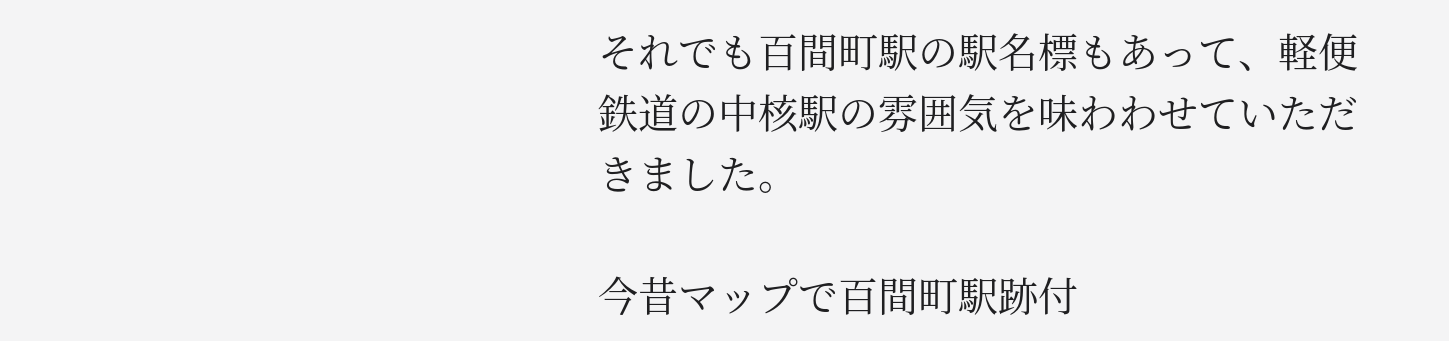それでも百間町駅の駅名標もあって、軽便鉄道の中核駅の雰囲気を味わわせていただきました。

今昔マップで百間町駅跡付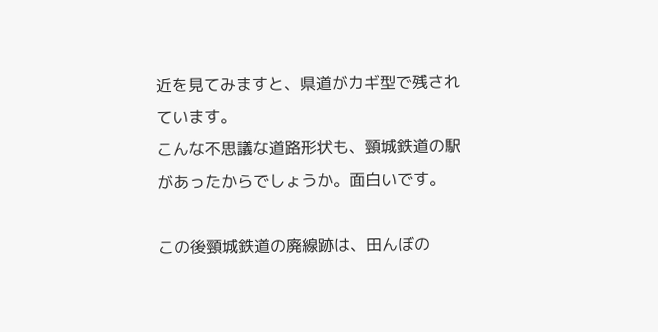近を見てみますと、県道がカギ型で残されています。
こんな不思議な道路形状も、頸城鉄道の駅があったからでしょうか。面白いです。

この後頸城鉄道の廃線跡は、田んぼの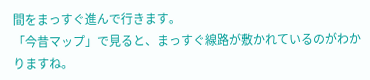間をまっすぐ進んで行きます。
「今昔マップ」で見ると、まっすぐ線路が敷かれているのがわかりますね。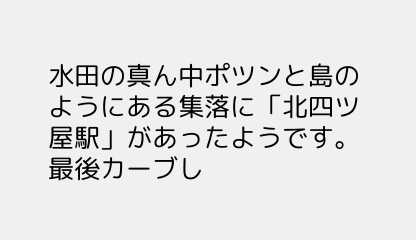水田の真ん中ポツンと島のようにある集落に「北四ツ屋駅」があったようです。
最後カーブし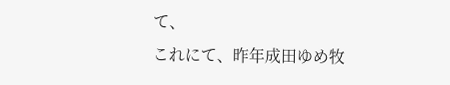て、
これにて、昨年成田ゆめ牧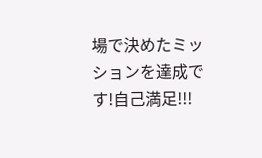場で決めたミッションを達成です!自己満足!!!